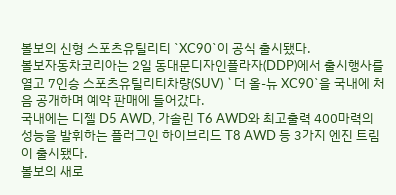볼보의 신형 스포츠유틸리티 `XC90`이 공식 출시됐다.
볼보자동차코리아는 2일 동대문디자인플라자(DDP)에서 출시행사를 열고 7인승 스포츠유틸리티차량(SUV) `더 올-뉴 XC90`을 국내에 처음 공개하며 예약 판매에 들어갔다.
국내에는 디젤 D5 AWD, 가솔린 T6 AWD와 최고출력 400마력의 성능을 발휘하는 플러그인 하이브리드 T8 AWD 등 3가지 엔진 트림이 출시됐다.
볼보의 새로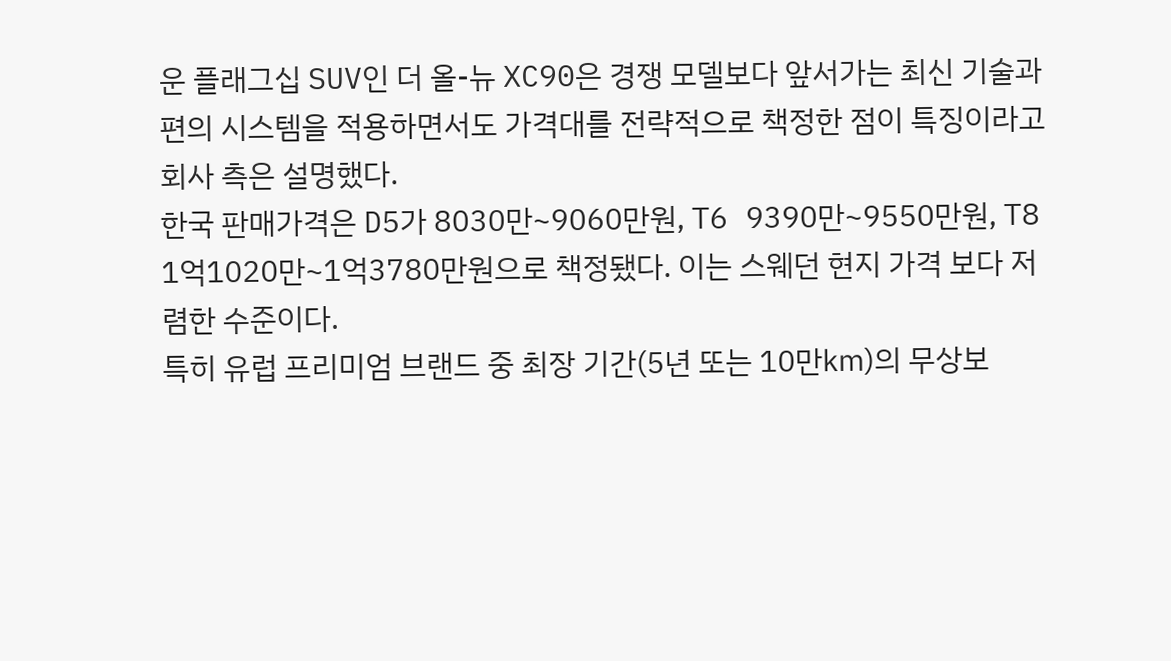운 플래그십 SUV인 더 올-뉴 XC90은 경쟁 모델보다 앞서가는 최신 기술과 편의 시스템을 적용하면서도 가격대를 전략적으로 책정한 점이 특징이라고 회사 측은 설명했다.
한국 판매가격은 D5가 8030만~9060만원, T6 9390만~9550만원, T8 1억1020만~1억3780만원으로 책정됐다. 이는 스웨던 현지 가격 보다 저렴한 수준이다.
특히 유럽 프리미엄 브랜드 중 최장 기간(5년 또는 10만㎞)의 무상보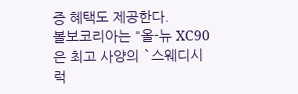증 혜택도 제공한다.
볼보코리아는 "올-뉴 XC90은 최고 사양의 `스웨디시 럭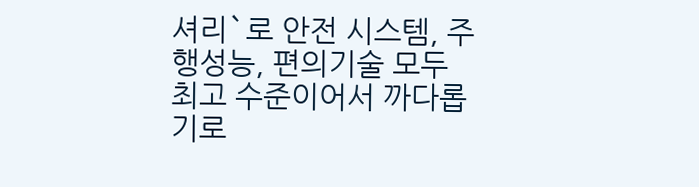셔리`로 안전 시스템, 주행성능, 편의기술 모두 최고 수준이어서 까다롭기로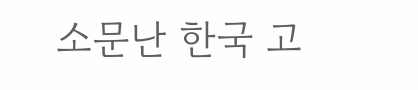소문난 한국 고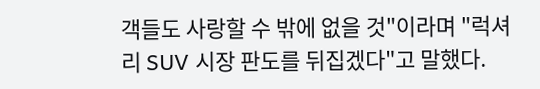객들도 사랑할 수 밖에 없을 것"이라며 "럭셔리 SUV 시장 판도를 뒤집겠다"고 말했다.